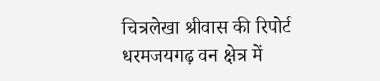चित्रलेखा श्रीवास की रिपोर्ट
धरमजयगढ़ वन क्षेत्र में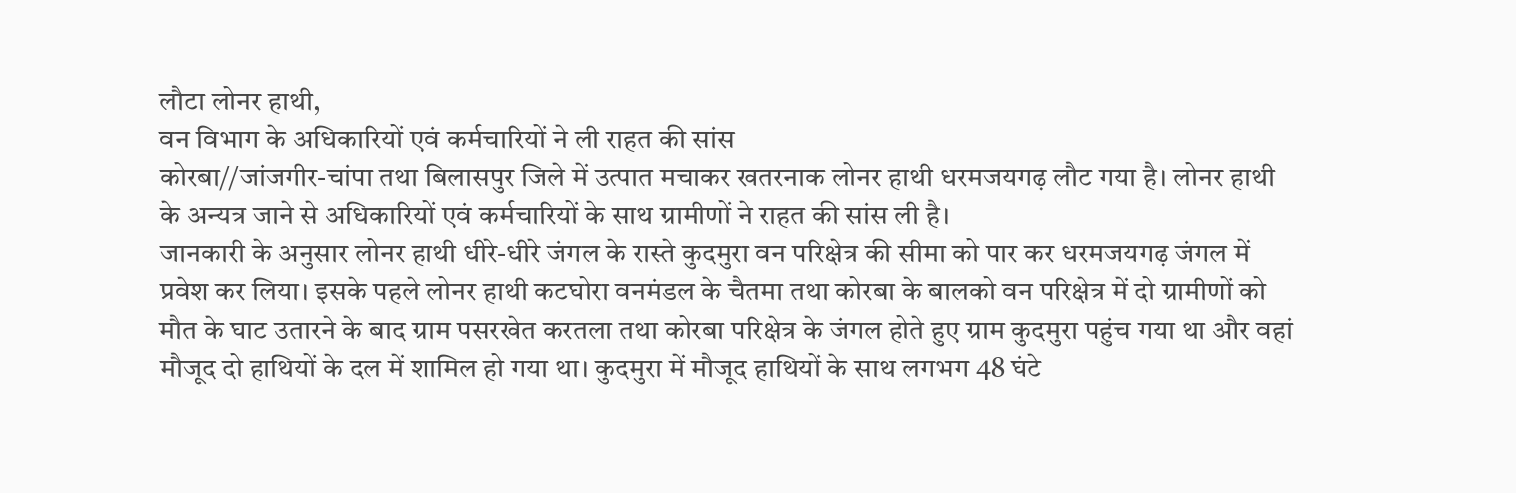लौटा लोनर हाथी,
वन विभाग के अधिकारियों एवं कर्मचारियों ने ली राहत की सांस
कोरबा//जांजगीर-चांपा तथा बिलासपुर जिले में उत्पात मचाकर खतरनाक लोनर हाथी धरमजयगढ़ लौट गया है। लोनर हाथी के अन्यत्र जाने से अधिकारियों एवं कर्मचारियों के साथ ग्रामीणों ने राहत की सांस ली है।
जानकारी के अनुसार लोनर हाथी धीरे-धीरे जंगल के रास्ते कुदमुरा वन परिक्षेत्र की सीमा को पार कर धरमजयगढ़ जंगल में प्रवेश कर लिया। इसके पहले लोनर हाथी कटघोरा वनमंडल के चैतमा तथा कोरबा के बालको वन परिक्षेत्र में दो ग्रामीणों को मौत के घाट उतारने के बाद ग्राम पसरखेत करतला तथा कोरबा परिक्षेत्र के जंगल होते हुए ग्राम कुदमुरा पहुंच गया था और वहां मौजूद दो हाथियों के दल में शामिल हो गया था। कुदमुरा में मौजूद हाथियों के साथ लगभग 48 घंटे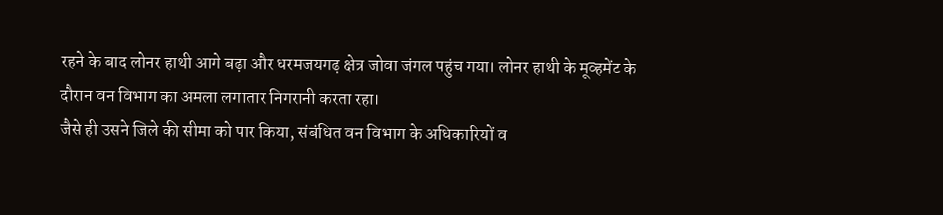रहने के बाद लोनर हाथी आगे बढ़ा और धरमजयगढ़ क्षेत्र जोवा जंगल पहुंच गया। लोनर हाथी के मूव्हमेंट के दौरान वन विभाग का अमला लगातार निगरानी करता रहा।
जैसे ही उसने जिले की सीमा को पार किया, संबंधित वन विभाग के अधिकारियों व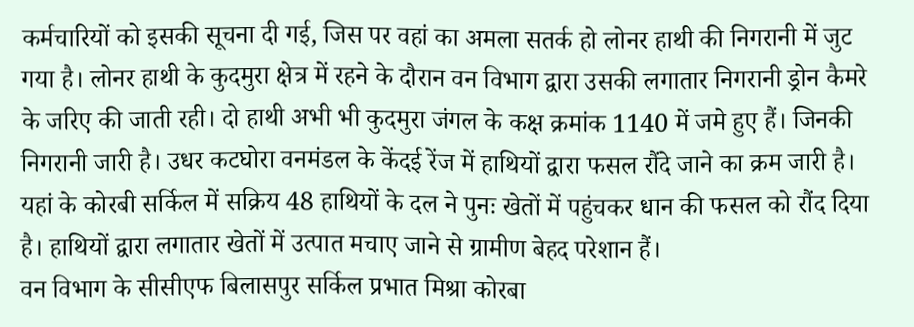कर्मचारियों को इसकी सूचना दी गई, जिस पर वहां का अमला सतर्क हो लोनर हाथी की निगरानी में जुट गया है। लोनर हाथी के कुदमुरा क्षेत्र में रहने के दौरान वन विभाग द्वारा उसकी लगातार निगरानी ड्रोन कैमरे के जरिए की जाती रही। दो हाथी अभी भी कुदमुरा जंगल के कक्ष क्रमांक 1140 में जमे हुए हैं। जिनकी निगरानी जारी है। उधर कटघोरा वनमंडल के केंदई रेंज में हाथियों द्वारा फसल रौंदे जाने का क्रम जारी है। यहां के कोरबी सर्किल में सक्रिय 48 हाथियों के दल ने पुनः खेतों में पहुंचकर धान की फसल को रौंद दिया है। हाथियों द्वारा लगातार खेतों में उत्पात मचाए जाने से ग्रामीण बेहद परेशान हैं।
वन विभाग के सीसीएफ बिलासपुर सर्किल प्रभात मिश्रा कोरबा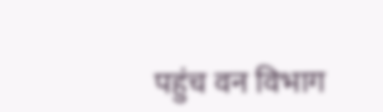पहुंच वन विभाग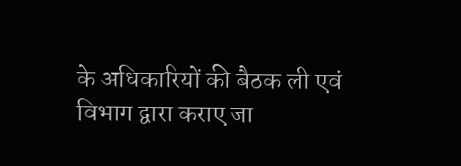के अधिकारियों की बैठक ली एवं विभाग द्वारा कराए जा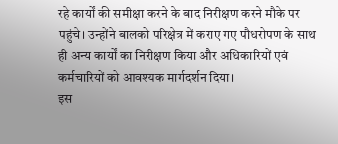रहे कार्यों की समीक्षा करने के बाद निरीक्षण करने मौके पर पहुंचे। उन्होंने बालको परिक्षेत्र में कराए गए पौधरोपण के साथ ही अन्य कार्यों का निरीक्षण किया और अधिकारियों एवं कर्मचारियों को आवश्यक मार्गदर्शन दिया।
इस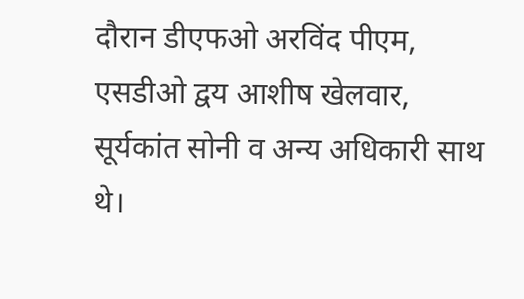दौरान डीएफओ अरविंद पीएम, एसडीओ द्वय आशीष खेलवार, सूर्यकांत सोनी व अन्य अधिकारी साथ थे।